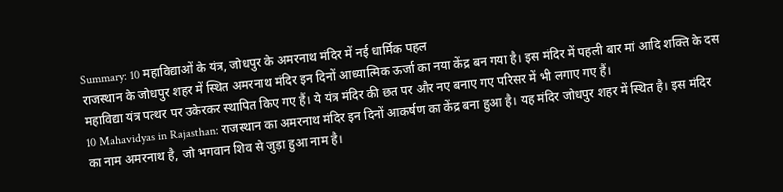Summary: 10 महाविद्याओं के यंत्र, जोधपुर के अमरनाथ मंदिर में नई धार्मिक पहल
राजस्थान के जोधपुर शहर में स्थित अमरनाथ मंदिर इन दिनों आध्यात्मिक ऊर्जा का नया केंद्र बन गया है। इस मंदिर में पहली बार मां आदि शक्ति के दस महाविद्या यंत्र पत्थर पर उकेरकर स्थापित किए गए हैं। ये यंत्र मंदिर की छत पर और नए बनाए गए परिसर में भी लगाए गए हैं।
10 Mahavidyas in Rajasthan: राजस्थान का अमरनाथ मंदिर इन दिनों आकर्षण का केंद्र बना हुआ है। यह मंदिर जोधपुर शहर में स्थित है। इस मंदिर का नाम अमरनाथ है, जो भगवान शिव से जुड़ा हुआ नाम है।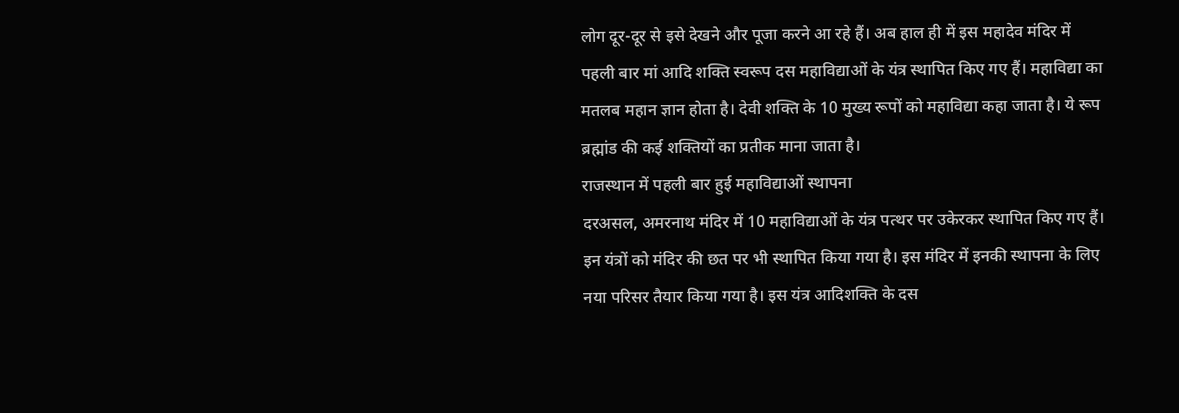लोग दूर-दूर से इसे देखने और पूजा करने आ रहे हैं। अब हाल ही में इस महादेव मंदिर में पहली बार मां आदि शक्ति स्वरूप दस महाविद्याओं के यंत्र स्थापित किए गए हैं। महाविद्या का मतलब महान ज्ञान होता है। देवी शक्ति के 10 मुख्य रूपों को महाविद्या कहा जाता है। ये रूप ब्रह्मांड की कई शक्तियों का प्रतीक माना जाता है।
राजस्थान में पहली बार हुई महाविद्याओं स्थापना
दरअसल, अमरनाथ मंदिर में 10 महाविद्याओं के यंत्र पत्थर पर उकेरकर स्थापित किए गए हैं। इन यंत्रों को मंदिर की छत पर भी स्थापित किया गया है। इस मंदिर में इनकी स्थापना के लिए नया परिसर तैयार किया गया है। इस यंत्र आदिशक्ति के दस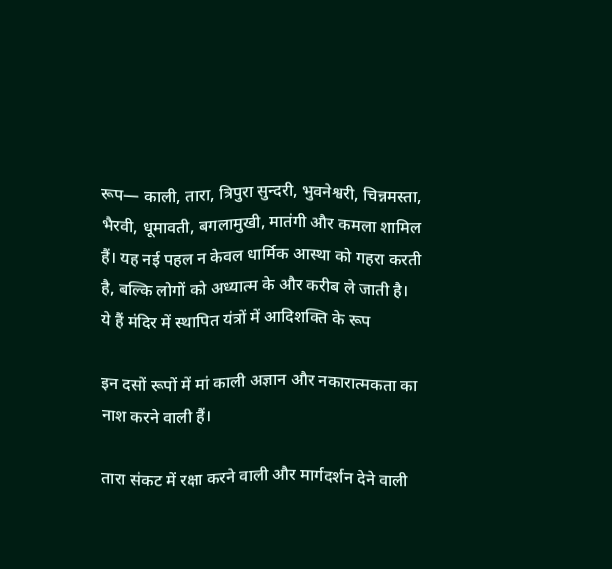रूप— काली, तारा, त्रिपुरा सुन्दरी, भुवनेश्वरी, चिन्नमस्ता, भैरवी, धूमावती, बगलामुखी, मातंगी और कमला शामिल हैं। यह नई पहल न केवल धार्मिक आस्था को गहरा करती है, बल्कि लोगों को अध्यात्म के और करीब ले जाती है।
ये हैं मंदिर में स्थापित यंत्रों में आदिशक्ति के रूप

इन दसों रूपों में मां काली अज्ञान और नकारात्मकता का नाश करने वाली हैं।

तारा संकट में रक्षा करने वाली और मार्गदर्शन देने वाली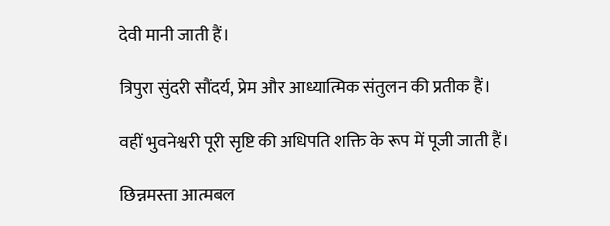देवी मानी जाती हैं।

त्रिपुरा सुंदरी सौंदर्य, प्रेम और आध्यात्मिक संतुलन की प्रतीक हैं।

वहीं भुवनेश्वरी पूरी सृष्टि की अधिपति शक्ति के रूप में पूजी जाती हैं।

छिन्नमस्ता आत्मबल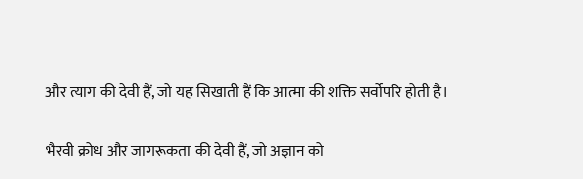और त्याग की देवी हैं, जो यह सिखाती हैं कि आत्मा की शक्ति सर्वोपरि होती है।

भैरवी क्रोध और जागरूकता की देवी हैं, जो अज्ञान को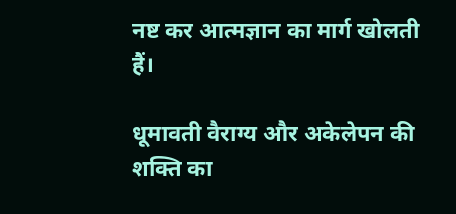नष्ट कर आत्मज्ञान का मार्ग खोलती हैं।

धूमावती वैराग्य और अकेलेपन की शक्ति का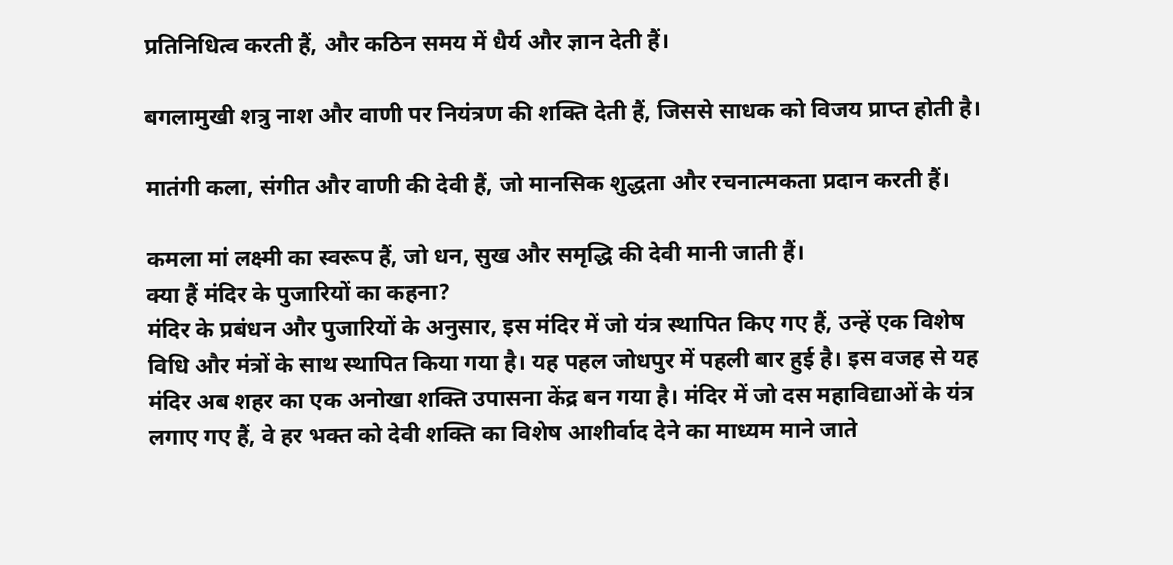प्रतिनिधित्व करती हैं, और कठिन समय में धैर्य और ज्ञान देती हैं।

बगलामुखी शत्रु नाश और वाणी पर नियंत्रण की शक्ति देती हैं, जिससे साधक को विजय प्राप्त होती है।

मातंगी कला, संगीत और वाणी की देवी हैं, जो मानसिक शुद्धता और रचनात्मकता प्रदान करती हैं।

कमला मां लक्ष्मी का स्वरूप हैं, जो धन, सुख और समृद्धि की देवी मानी जाती हैं।
क्या हैं मंदिर के पुजारियों का कहना?
मंदिर के प्रबंधन और पुजारियों के अनुसार, इस मंदिर में जो यंत्र स्थापित किए गए हैं, उन्हें एक विशेष विधि और मंत्रों के साथ स्थापित किया गया है। यह पहल जोधपुर में पहली बार हुई है। इस वजह से यह मंदिर अब शहर का एक अनोखा शक्ति उपासना केंद्र बन गया है। मंदिर में जो दस महाविद्याओं के यंत्र लगाए गए हैं, वे हर भक्त को देवी शक्ति का विशेष आशीर्वाद देने का माध्यम माने जाते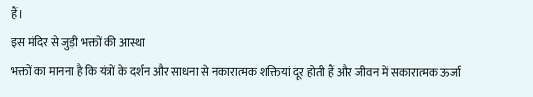हैं।
इस मंदिर से जुड़ी भक्तों की आस्था
भक्तों का मानना है कि यंत्रों के दर्शन और साधना से नकारात्मक शक्तियां दूर होती हैं और जीवन में सकारात्मक ऊर्जा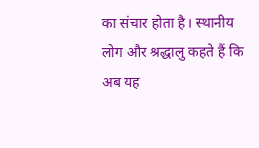का संचार होता है। स्थानीय लोग और श्रद्धालु कहते हैं कि अब यह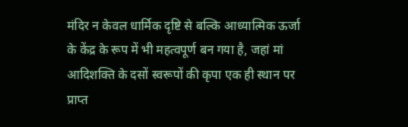मंदिर न केवल धार्मिक दृष्टि से बल्कि आध्यात्मिक ऊर्जा के केंद्र के रूप में भी महत्वपूर्ण बन गया है, जहां मां आदिशक्ति के दसों स्वरूपों की कृपा एक ही स्थान पर प्राप्त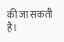की जा सकती है।